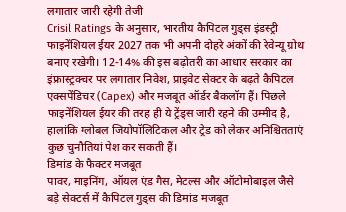लगातार जारी रहेगी तेजी
Crisil Ratings के अनुसार, भारतीय कैपिटल गुड्स इंडस्ट्री फाइनेंशियल ईयर 2027 तक भी अपनी दोहरे अंकों की रेवेन्यू ग्रोथ बनाए रखेगी। 12-14% की इस बढ़ोतरी का आधार सरकार का इंफ्रास्ट्रक्चर पर लगातार निवेश, प्राइवेट सेक्टर के बढ़ते कैपिटल एक्सपेंडिचर (Capex) और मजबूत ऑर्डर बैकलॉग हैं। पिछले फाइनेंशियल ईयर की तरह ही ये ट्रेंड्स जारी रहने की उम्मीद है, हालांकि ग्लोबल जियोपॉलिटिकल और ट्रेड को लेकर अनिश्चितताएं कुछ चुनौतियां पेश कर सकती हैं।
डिमांड के फैक्टर मजबूत
पावर, माइनिंग, ऑयल एंड गैस, मेटल्स और ऑटोमोबाइल जैसे बड़े सेक्टर्स में कैपिटल गुड्स की डिमांड मजबूत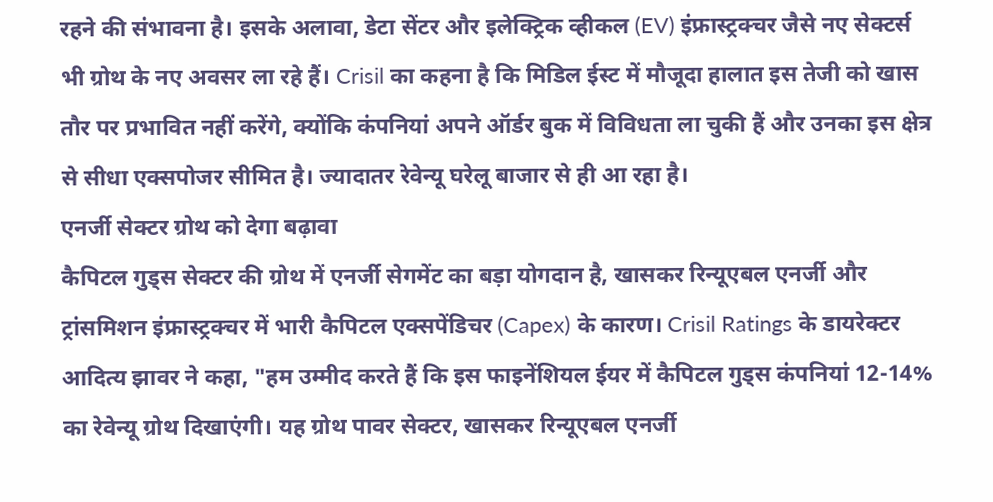रहने की संभावना है। इसके अलावा, डेटा सेंटर और इलेक्ट्रिक व्हीकल (EV) इंफ्रास्ट्रक्चर जैसे नए सेक्टर्स भी ग्रोथ के नए अवसर ला रहे हैं। Crisil का कहना है कि मिडिल ईस्ट में मौजूदा हालात इस तेजी को खास तौर पर प्रभावित नहीं करेंगे, क्योंकि कंपनियां अपने ऑर्डर बुक में विविधता ला चुकी हैं और उनका इस क्षेत्र से सीधा एक्सपोजर सीमित है। ज्यादातर रेवेन्यू घरेलू बाजार से ही आ रहा है।
एनर्जी सेक्टर ग्रोथ को देगा बढ़ावा
कैपिटल गुड्स सेक्टर की ग्रोथ में एनर्जी सेगमेंट का बड़ा योगदान है, खासकर रिन्यूएबल एनर्जी और ट्रांसमिशन इंफ्रास्ट्रक्चर में भारी कैपिटल एक्सपेंडिचर (Capex) के कारण। Crisil Ratings के डायरेक्टर आदित्य झावर ने कहा, "हम उम्मीद करते हैं कि इस फाइनेंशियल ईयर में कैपिटल गुड्स कंपनियां 12-14% का रेवेन्यू ग्रोथ दिखाएंगी। यह ग्रोथ पावर सेक्टर, खासकर रिन्यूएबल एनर्जी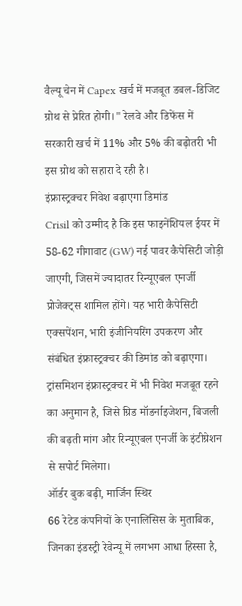वैल्यू चेन में Capex खर्च में मजबूत डबल-डिजिट ग्रोथ से प्रेरित होगी।" रेलवे और डिफेंस में सरकारी खर्च में 11% और 5% की बढ़ोतरी भी इस ग्रोथ को सहारा दे रही है।
इंफ्रास्ट्रक्चर निवेश बढ़ाएगा डिमांड
Crisil को उम्मीद है कि इस फाइनेंशियल ईयर में 58-62 गीगावाट (GW) नई पावर कैपेसिटी जोड़ी जाएगी, जिसमें ज्यादातर रिन्यूएबल एनर्जी प्रोजेक्ट्स शामिल होंगे। यह भारी कैपेसिटी एक्सपेंशन, भारी इंजीनियरिंग उपकरण और संबंधित इंफ्रास्ट्रक्चर की डिमांड को बढ़ाएगा। ट्रांसमिशन इंफ्रास्ट्रक्चर में भी निवेश मजबूत रहने का अनुमान है, जिसे ग्रिड मॉडर्नाइजेशन, बिजली की बढ़ती मांग और रिन्यूएबल एनर्जी के इंटीग्रेशन से सपोर्ट मिलेगा।
ऑर्डर बुक बढ़ी, मार्जिन स्थिर
66 रेटेड कंपनियों के एनालिसिस के मुताबिक, जिनका इंडस्ट्री रेवेन्यू में लगभग आधा हिस्सा है,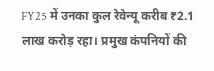FY25 में उनका कुल रेवेन्यू करीब ₹2.1 लाख करोड़ रहा। प्रमुख कंपनियों की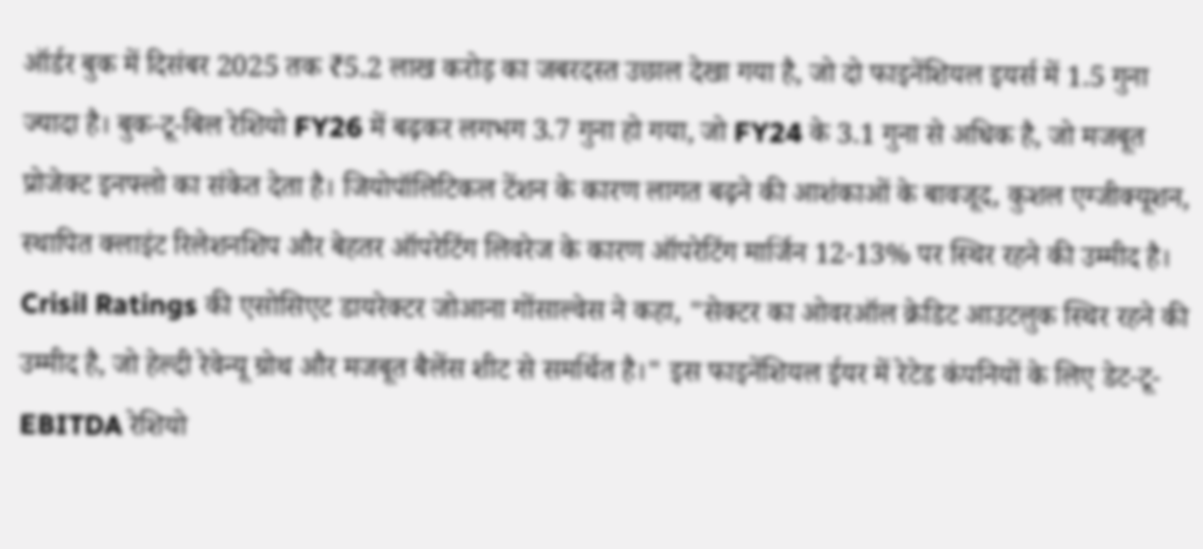ऑर्डर बुक में दिसंबर 2025 तक ₹5.2 लाख करोड़ का जबरदस्त उछाल देखा गया है, जो दो फाइनेंशियल इयर्स में 1.5 गुना ज्यादा है। बुक-टू-बिल रेशियो FY26 में बढ़कर लगभग 3.7 गुना हो गया, जो FY24 के 3.1 गुना से अधिक है, जो मजबूत प्रोजेक्ट इनफ्लो का संकेत देता है। जियोपॉलिटिकल टेंशन के कारण लागत बढ़ने की आशंकाओं के बावजूद, कुशल एग्जीक्यूशन, स्थापित क्लाइंट रिलेशनशिप और बेहतर ऑपरेटिंग लिवरेज के कारण ऑपरेटिंग मार्जिन 12-13% पर स्थिर रहने की उम्मीद है। Crisil Ratings की एसोसिएट डायरेक्टर जोआना गोंसाल्वेस ने कहा, "सेक्टर का ओवरऑल क्रेडिट आउटलुक स्थिर रहने की उम्मीद है, जो हेल्दी रेवेन्यू ग्रोथ और मजबूत बैलेंस शीट से समर्थित है।" इस फाइनेंशियल ईयर में रेटेड कंपनियों के लिए डेट-टू-EBITDA रेशियो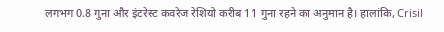लगभग 0.8 गुना और इंटरेस्ट कवरेज रेशियो करीब 11 गुना रहने का अनुमान है। हालांकि, Crisil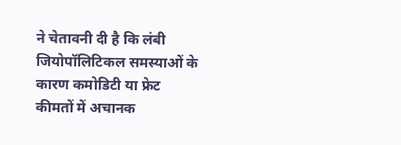ने चेतावनी दी है कि लंबी जियोपॉलिटिकल समस्याओं के कारण कमोडिटी या फ्रेट कीमतों में अचानक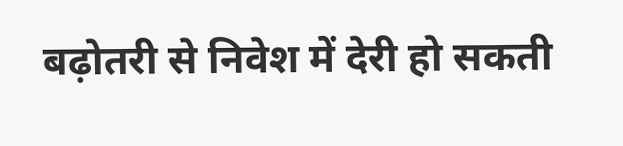बढ़ोतरी से निवेश में देरी हो सकती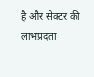है और सेक्टर की लाभप्रदता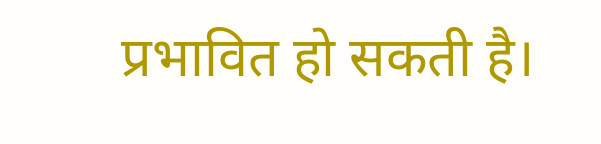प्रभावित हो सकती है।